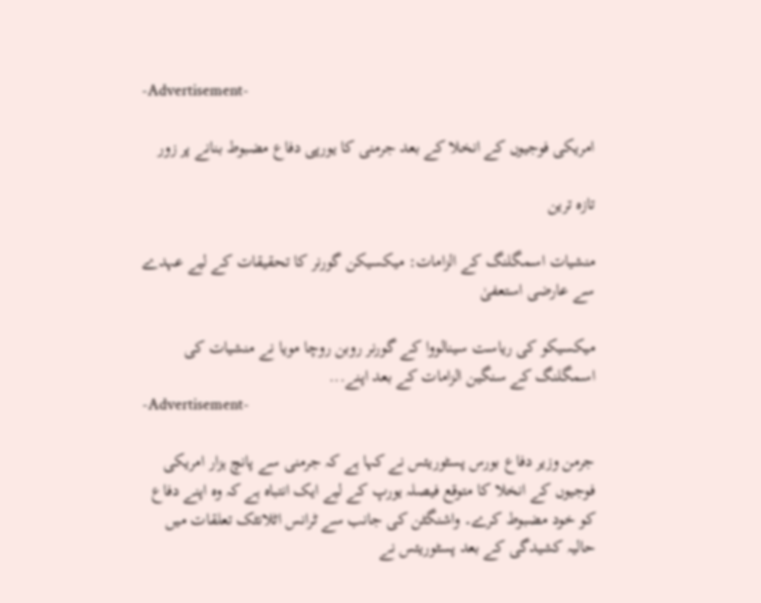-Advertisement-

امریکی فوجیوں کے انخلا کے بعد جرمنی کا یورپی دفاع مضبوط بنانے پر زور

تازہ ترین

منشیات اسمگلنگ کے الزامات: میکسیکن گورنر کا تحقیقات کے لیے عہدے سے عارضی استعفیٰ

میکسیکو کی ریاست سینالووا کے گورنر روبن روچا مویا نے منشیات کی اسمگلنگ کے سنگین الزامات کے بعد اپنے...
-Advertisement-

جرمن وزیر دفاع بورس پسٹوریئس نے کہا ہے کہ جرمنی سے پانچ ہزار امریکی فوجیوں کے انخلا کا متوقع فیصلہ یورپ کے لیے ایک انتباہ ہے کہ وہ اپنے دفاع کو خود مضبوط کرے۔ واشنگٹن کی جانب سے ٹرانس اٹلانٹک تعلقات میں حالیہ کشیدگی کے بعد پسٹوریئس نے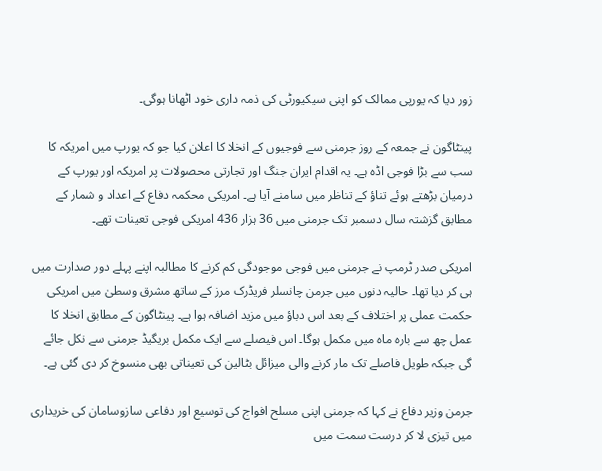زور دیا کہ یورپی ممالک کو اپنی سیکیورٹی کی ذمہ داری خود اٹھانا ہوگی۔

پینٹاگون نے جمعہ کے روز جرمنی سے فوجیوں کے انخلا کا اعلان کیا جو کہ یورپ میں امریکہ کا سب سے بڑا فوجی اڈہ ہے۔ یہ اقدام ایران جنگ اور تجارتی محصولات پر امریکہ اور یورپ کے درمیان بڑھتے ہوئے تناؤ کے تناظر میں سامنے آیا ہے۔ امریکی محکمہ دفاع کے اعداد و شمار کے مطابق گزشتہ سال دسمبر تک جرمنی میں 36 ہزار 436 امریکی فوجی تعینات تھے۔

امریکی صدر ٹرمپ نے جرمنی میں فوجی موجودگی کم کرنے کا مطالبہ اپنے پہلے دور صدارت میں ہی کر دیا تھا۔ حالیہ دنوں میں جرمن چانسلر فریڈرک مرز کے ساتھ مشرق وسطیٰ میں امریکی حکمت عملی پر اختلاف کے بعد اس دباؤ میں مزید اضافہ ہوا ہے۔ پینٹاگون کے مطابق انخلا کا عمل چھ سے بارہ ماہ میں مکمل ہوگا۔ اس فیصلے سے ایک مکمل بریگیڈ جرمنی سے نکل جائے گی جبکہ طویل فاصلے تک مار کرنے والی میزائل بٹالین کی تعیناتی بھی منسوخ کر دی گئی ہے۔

جرمن وزیر دفاع نے کہا کہ جرمنی اپنی مسلح افواج کی توسیع اور دفاعی سازوسامان کی خریداری میں تیزی لا کر درست سمت میں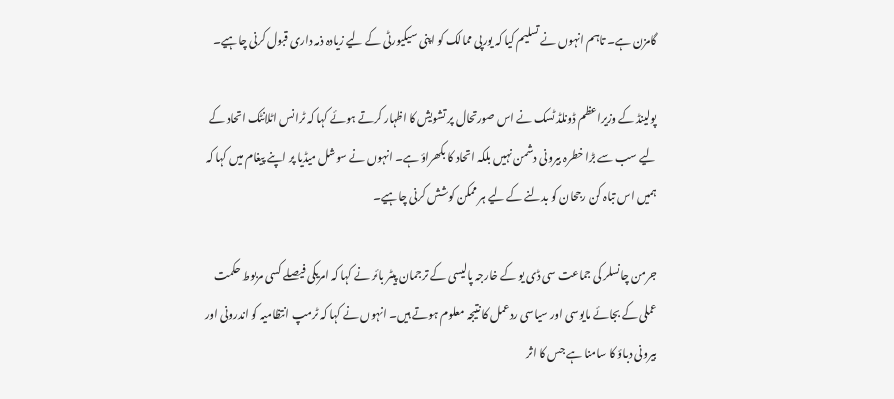گامزن ہے۔ تاہم انہوں نے تسلیم کیا کہ یورپی ممالک کو اپنی سیکیورٹی کے لیے زیادہ ذمہ داری قبول کرنی چاہیے۔

پولینڈ کے وزیراعظم ڈونلڈ ٹسک نے اس صورتحال پر تشویش کا اظہار کرتے ہوئے کہا کہ ٹرانس اٹلانٹک اتحاد کے لیے سب سے بڑا خطرہ بیرونی دشمن نہیں بلکہ اتحاد کا بکھراؤ ہے۔ انہوں نے سوشل میڈیا پر اپنے پیغام میں کہا کہ ہمیں اس تباہ کن رجحان کو بدلنے کے لیے ہر ممکن کوشش کرنی چاہیے۔

جرمن چانسلر کی جماعت سی ڈی یو کے خارجہ پالیسی کے ترجمان پیٹر بائر نے کہا کہ امریکی فیصلے کسی مربوط حکمت عملی کے بجائے مایوسی اور سیاسی ردعمل کا نتیجہ معلوم ہوتے ہیں۔ انہوں نے کہا کہ ٹرمپ انتظامیہ کو اندرونی اور بیرونی دباؤ کا سامنا ہے جس کا اثر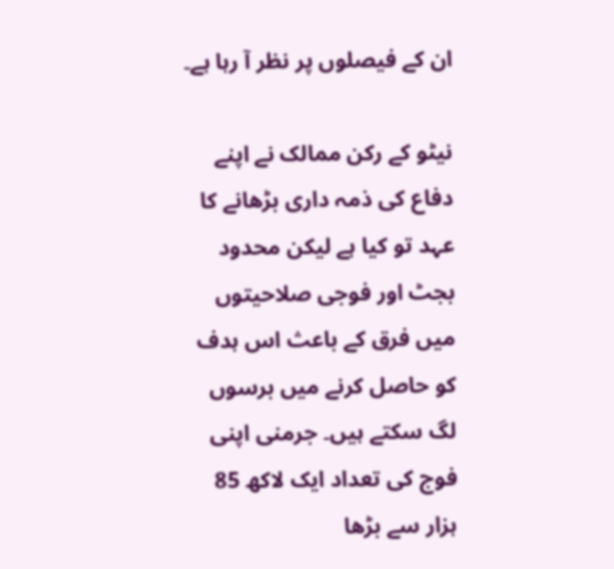ان کے فیصلوں پر نظر آ رہا ہے۔

نیٹو کے رکن ممالک نے اپنے دفاع کی ذمہ داری بڑھانے کا عہد تو کیا ہے لیکن محدود بجٹ اور فوجی صلاحیتوں میں فرق کے باعث اس ہدف کو حاصل کرنے میں برسوں لگ سکتے ہیں۔ جرمنی اپنی فوج کی تعداد ایک لاکھ 85 ہزار سے بڑھا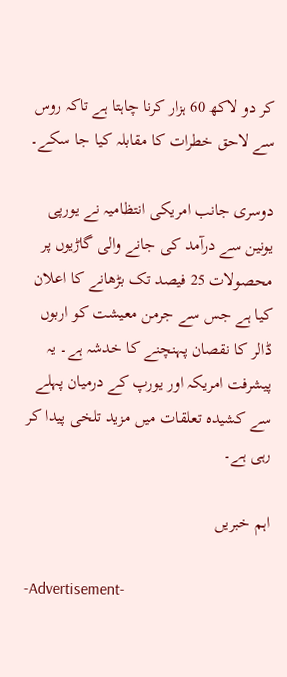کر دو لاکھ 60 ہزار کرنا چاہتا ہے تاکہ روس سے لاحق خطرات کا مقابلہ کیا جا سکے۔

دوسری جانب امریکی انتظامیہ نے یورپی یونین سے درآمد کی جانے والی گاڑیوں پر محصولات 25 فیصد تک بڑھانے کا اعلان کیا ہے جس سے جرمن معیشت کو اربوں ڈالر کا نقصان پہنچنے کا خدشہ ہے۔ یہ پیشرفت امریکہ اور یورپ کے درمیان پہلے سے کشیدہ تعلقات میں مزید تلخی پیدا کر رہی ہے۔

اہم خبریں

-Advertisement-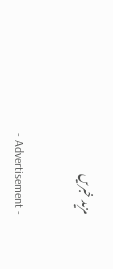مزید خبریں

- Advertisement -